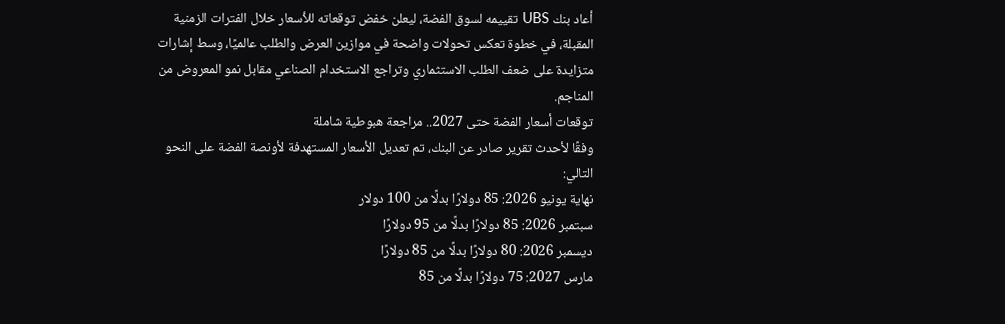أعاد بنك UBS تقييمه لسوق الفضة، ليعلن خفض توقعاته للأسعار خلال الفترات الزمنية المقبلة، في خطوة تعكس تحولات واضحة في موازين العرض والطلب عالميًا، وسط إشارات متزايدة على ضعف الطلب الاستثماري وتراجع الاستخدام الصناعي مقابل نمو المعروض من المناجم.
توقعات أسعار الفضة حتى 2027.. مراجعة هبوطية شاملة
وفقًا لأحدث تقرير صادر عن البنك، تم تعديل الأسعار المستهدفة لأونصة الفضة على النحو التالي:
نهاية يونيو 2026: 85 دولارًا بدلًا من 100 دولار
سبتمبر 2026: 85 دولارًا بدلًا من 95 دولارًا
ديسمبر 2026: 80 دولارًا بدلًا من 85 دولارًا
مارس 2027: 75 دولارًا بدلًا من 85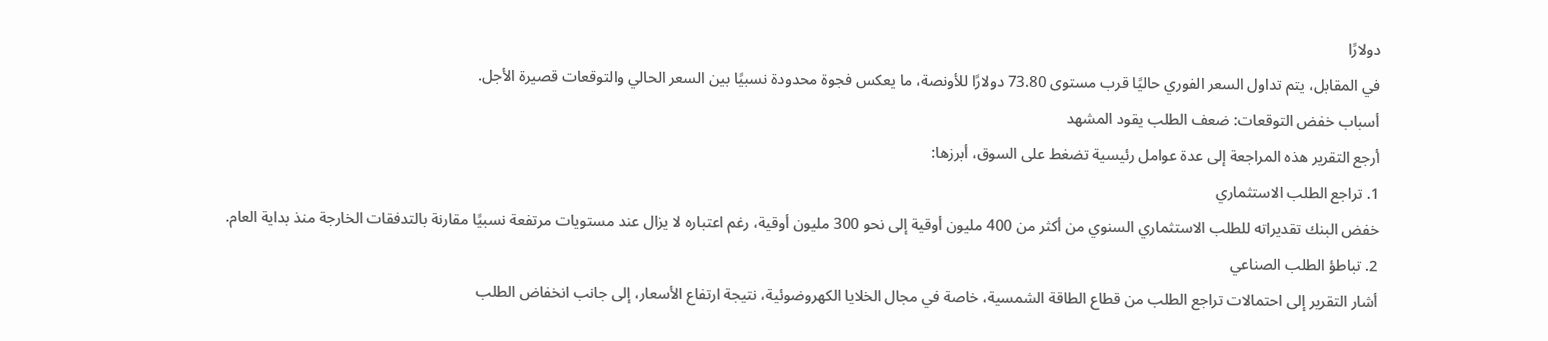دولارًا
في المقابل، يتم تداول السعر الفوري حاليًا قرب مستوى 73.80 دولارًا للأونصة، ما يعكس فجوة محدودة نسبيًا بين السعر الحالي والتوقعات قصيرة الأجل.
أسباب خفض التوقعات: ضعف الطلب يقود المشهد
أرجع التقرير هذه المراجعة إلى عدة عوامل رئيسية تضغط على السوق، أبرزها:
1. تراجع الطلب الاستثماري
خفض البنك تقديراته للطلب الاستثماري السنوي من أكثر من 400 مليون أوقية إلى نحو 300 مليون أوقية، رغم اعتباره لا يزال عند مستويات مرتفعة نسبيًا مقارنة بالتدفقات الخارجة منذ بداية العام.
2. تباطؤ الطلب الصناعي
أشار التقرير إلى احتمالات تراجع الطلب من قطاع الطاقة الشمسية، خاصة في مجال الخلايا الكهروضوئية، نتيجة ارتفاع الأسعار، إلى جانب انخفاض الطلب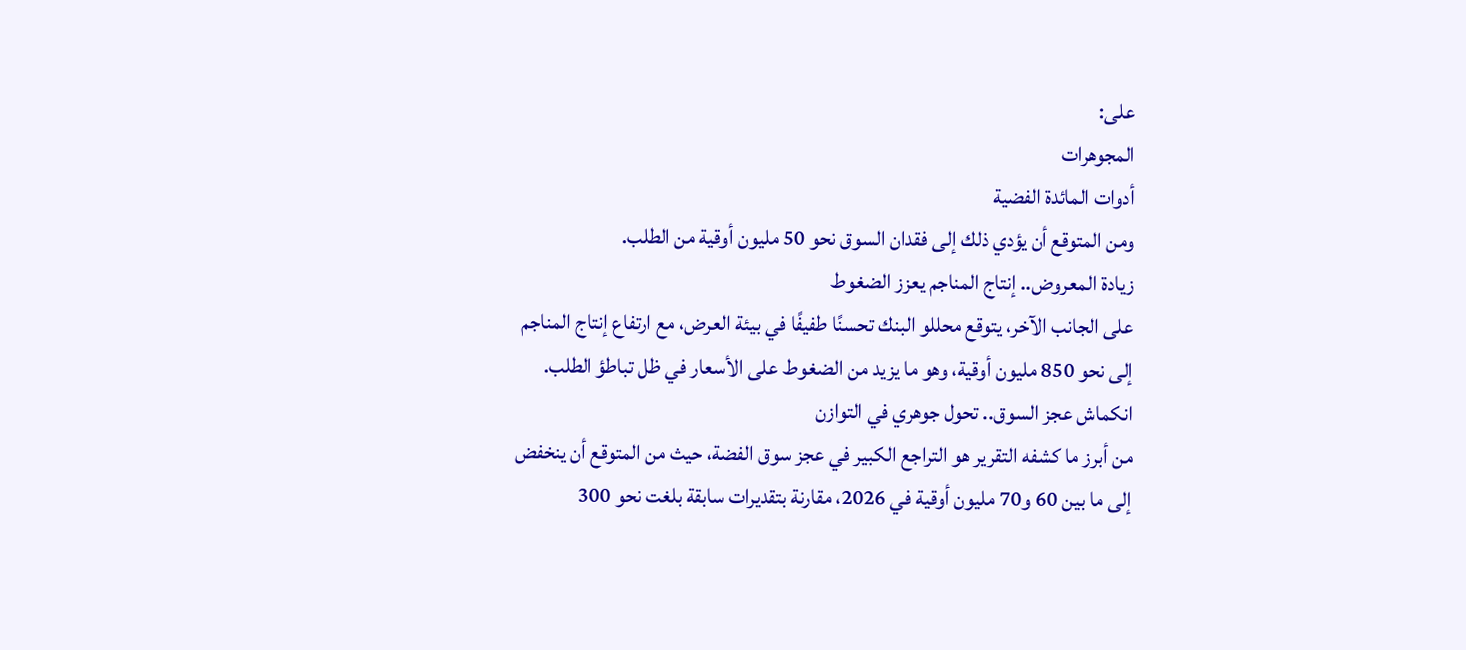على:
المجوهرات
أدوات المائدة الفضية
ومن المتوقع أن يؤدي ذلك إلى فقدان السوق نحو 50 مليون أوقية من الطلب.
زيادة المعروض.. إنتاج المناجم يعزز الضغوط
على الجانب الآخر، يتوقع محللو البنك تحسنًا طفيفًا في بيئة العرض، مع ارتفاع إنتاج المناجم إلى نحو 850 مليون أوقية، وهو ما يزيد من الضغوط على الأسعار في ظل تباطؤ الطلب.
انكماش عجز السوق.. تحول جوهري في التوازن
من أبرز ما كشفه التقرير هو التراجع الكبير في عجز سوق الفضة، حيث من المتوقع أن ينخفض إلى ما بين 60 و70 مليون أوقية في 2026، مقارنة بتقديرات سابقة بلغت نحو 300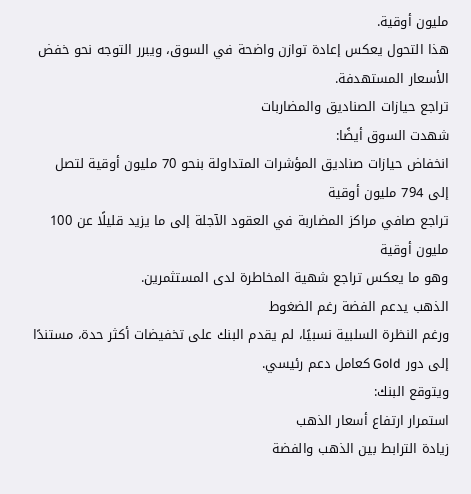مليون أوقية.
هذا التحول يعكس إعادة توازن واضحة في السوق، ويبرر التوجه نحو خفض الأسعار المستهدفة.
تراجع حيازات الصناديق والمضاربات
شهدت السوق أيضًا:
انخفاض حيازات صناديق المؤشرات المتداولة بنحو 70 مليون أوقية لتصل إلى 794 مليون أوقية
تراجع صافي مراكز المضاربة في العقود الآجلة إلى ما يزيد قليلًا عن 100 مليون أوقية
وهو ما يعكس تراجع شهية المخاطرة لدى المستثمرين.
الذهب يدعم الفضة رغم الضغوط
ورغم النظرة السلبية نسبيًا، لم يقدم البنك على تخفيضات أكثر حدة، مستندًا إلى دور Gold كعامل دعم رئيسي.
ويتوقع البنك:
استمرار ارتفاع أسعار الذهب
زيادة الترابط بين الذهب والفضة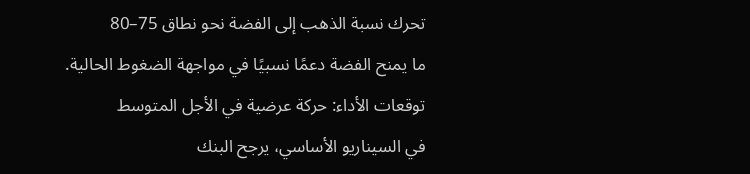تحرك نسبة الذهب إلى الفضة نحو نطاق 75–80
ما يمنح الفضة دعمًا نسبيًا في مواجهة الضغوط الحالية.
توقعات الأداء: حركة عرضية في الأجل المتوسط
في السيناريو الأساسي، يرجح البنك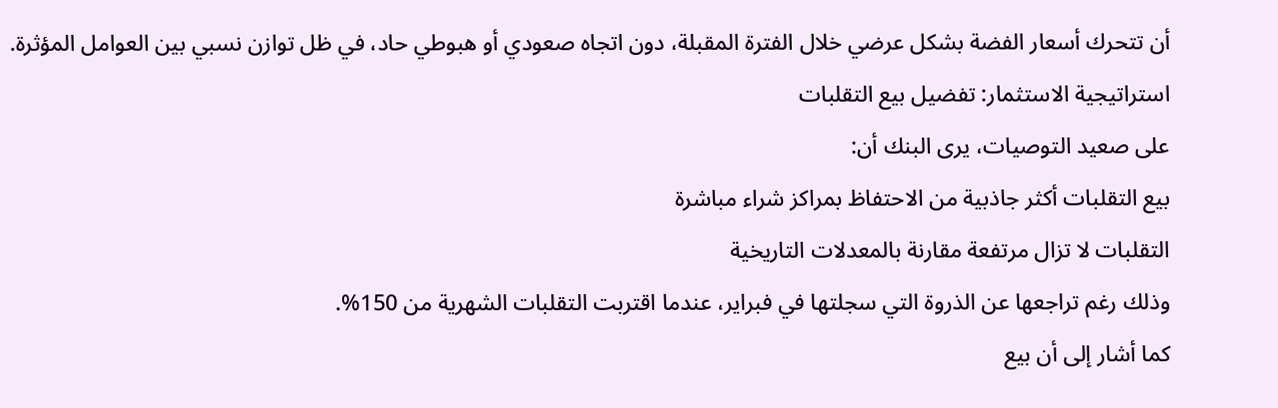أن تتحرك أسعار الفضة بشكل عرضي خلال الفترة المقبلة، دون اتجاه صعودي أو هبوطي حاد، في ظل توازن نسبي بين العوامل المؤثرة.
استراتيجية الاستثمار: تفضيل بيع التقلبات
على صعيد التوصيات، يرى البنك أن:
بيع التقلبات أكثر جاذبية من الاحتفاظ بمراكز شراء مباشرة
التقلبات لا تزال مرتفعة مقارنة بالمعدلات التاريخية
وذلك رغم تراجعها عن الذروة التي سجلتها في فبراير، عندما اقتربت التقلبات الشهرية من 150%.
كما أشار إلى أن بيع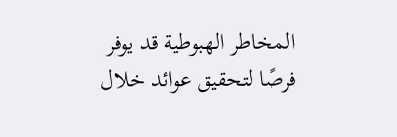المخاطر الهبوطية قد يوفر فرصًا لتحقيق عوائد خلال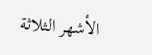الأشهر الثلاثة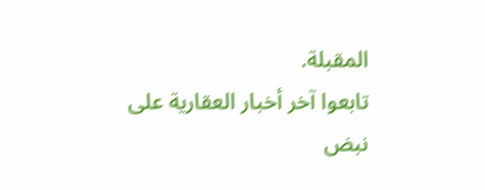المقبلة.
تابعوا آخر أخبار العقارية على نبض